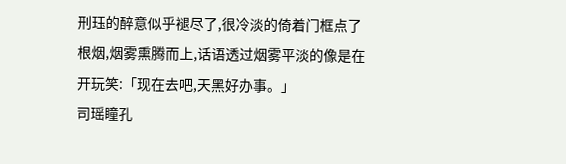刑珏的醉意似乎褪尽了,很冷淡的倚着门框点了根烟,烟雾熏腾而上,话语透过烟雾平淡的像是在开玩笑:「现在去吧,天黑好办事。」
司瑶瞳孔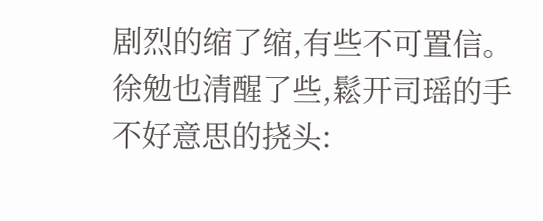剧烈的缩了缩,有些不可置信。
徐勉也清醒了些,鬆开司瑶的手不好意思的挠头: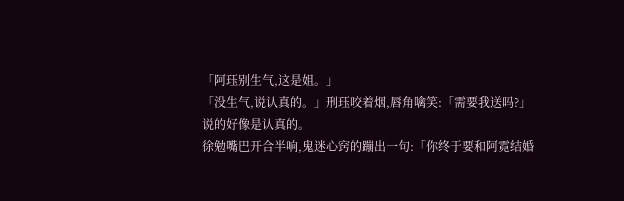「阿珏别生气,这是姐。」
「没生气,说认真的。」刑珏咬着烟,唇角噙笑:「需要我送吗?」
说的好像是认真的。
徐勉嘴巴开合半响,鬼迷心窍的蹦出一句:「你终于要和阿霓结婚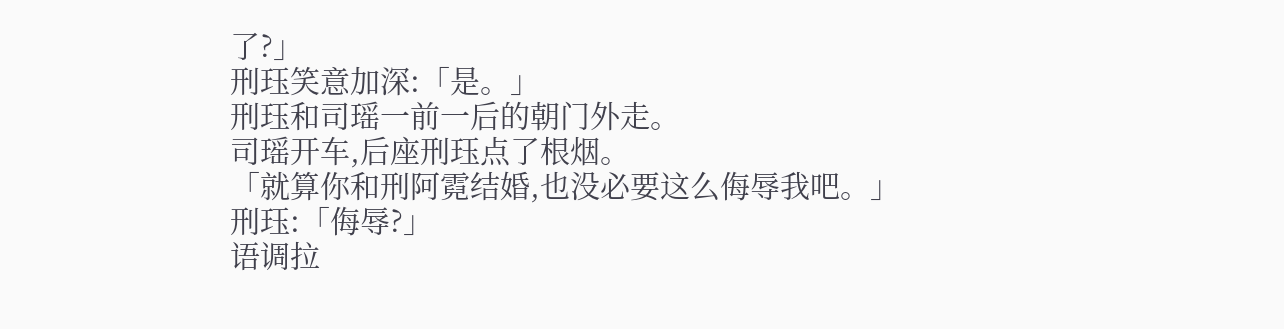了?」
刑珏笑意加深:「是。」
刑珏和司瑶一前一后的朝门外走。
司瑶开车,后座刑珏点了根烟。
「就算你和刑阿霓结婚,也没必要这么侮辱我吧。」
刑珏:「侮辱?」
语调拉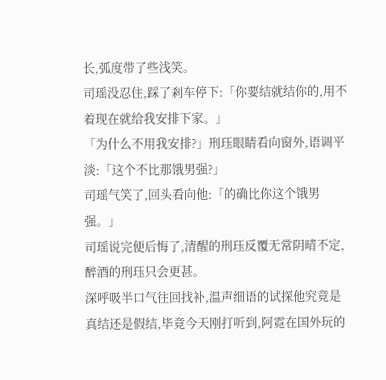长,弧度带了些浅笑。
司瑶没忍住,踩了剎车停下:「你要结就结你的,用不着现在就给我安排下家。」
「为什么不用我安排?」刑珏眼睛看向窗外,语调平淡:「这个不比那饿男强?」
司瑶气笑了,回头看向他:「的确比你这个饿男强。」
司瑶说完便后悔了,清醒的刑珏反覆无常阴晴不定,醉酒的刑珏只会更甚。
深呼吸半口气往回找补,温声细语的试探他究竟是真结还是假结,毕竟今天刚打听到,阿霓在国外玩的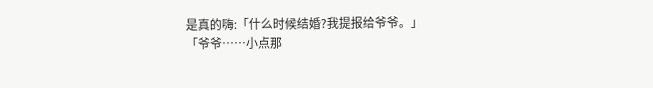是真的嗨:「什么时候结婚?我提报给爷爷。」
「爷爷……小点那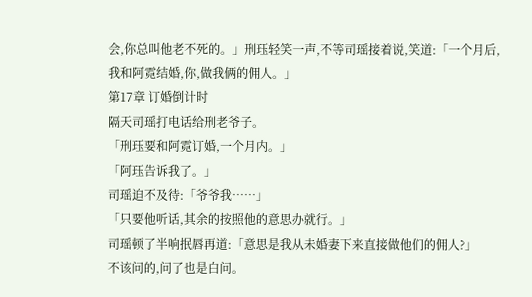会,你总叫他老不死的。」刑珏轻笑一声,不等司瑶接着说,笑道:「一个月后,我和阿霓结婚,你,做我俩的佣人。」
第17章 订婚倒计时
隔天司瑶打电话给刑老爷子。
「刑珏要和阿霓订婚,一个月内。」
「阿珏告诉我了。」
司瑶迫不及待:「爷爷我……」
「只要他听话,其余的按照他的意思办就行。」
司瑶顿了半响抿唇再道:「意思是我从未婚妻下来直接做他们的佣人?」
不该问的,问了也是白问。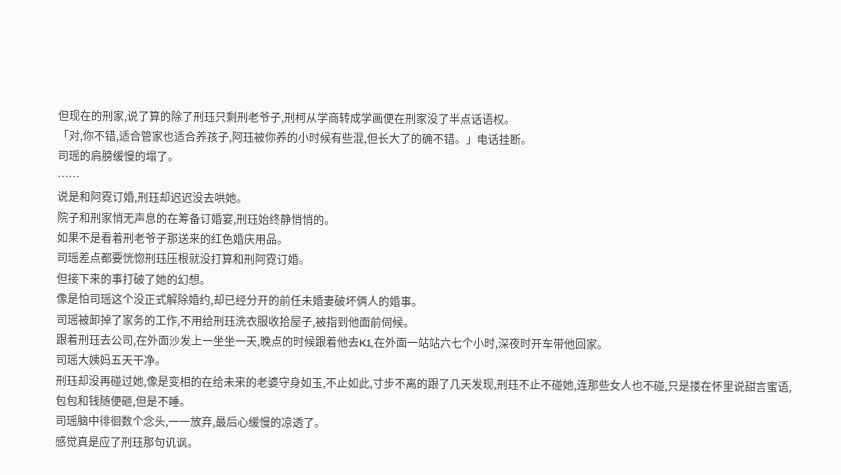但现在的刑家,说了算的除了刑珏只剩刑老爷子,刑柯从学商转成学画便在刑家没了半点话语权。
「对,你不错,适合管家也适合养孩子,阿珏被你养的小时候有些混,但长大了的确不错。」电话挂断。
司瑶的肩膀缓慢的塌了。
……
说是和阿霓订婚,刑珏却迟迟没去哄她。
院子和刑家悄无声息的在筹备订婚宴,刑珏始终静悄悄的。
如果不是看着刑老爷子那送来的红色婚庆用品。
司瑶差点都要恍惚刑珏压根就没打算和刑阿霓订婚。
但接下来的事打破了她的幻想。
像是怕司瑶这个没正式解除婚约,却已经分开的前任未婚妻破坏俩人的婚事。
司瑶被卸掉了家务的工作,不用给刑珏洗衣服收拾屋子,被指到他面前伺候。
跟着刑珏去公司,在外面沙发上一坐坐一天,晚点的时候跟着他去K1,在外面一站站六七个小时,深夜时开车带他回家。
司瑶大姨妈五天干净。
刑珏却没再碰过她,像是变相的在给未来的老婆守身如玉,不止如此,寸步不离的跟了几天发现,刑珏不止不碰她,连那些女人也不碰,只是搂在怀里说甜言蜜语,包包和钱随便砸,但是不睡。
司瑶脑中徘徊数个念头,一一放弃,最后心缓慢的凉透了。
感觉真是应了刑珏那句讥讽。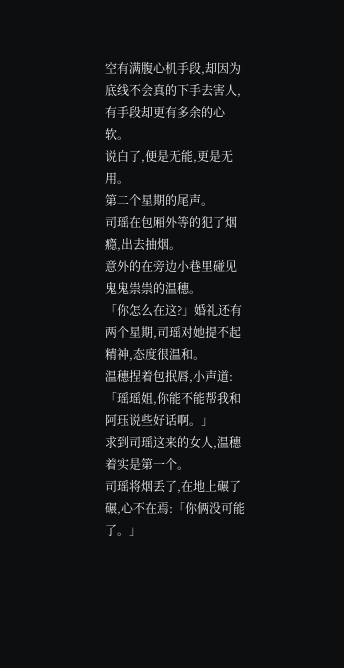空有满腹心机手段,却因为底线不会真的下手去害人,有手段却更有多余的心软。
说白了,便是无能,更是无用。
第二个星期的尾声。
司瑶在包厢外等的犯了烟瘾,出去抽烟。
意外的在旁边小巷里碰见鬼鬼祟祟的温穗。
「你怎么在这?」婚礼还有两个星期,司瑶对她提不起精神,态度很温和。
温穗捏着包抿唇,小声道:「瑶瑶姐,你能不能帮我和阿珏说些好话啊。」
求到司瑶这来的女人,温穗着实是第一个。
司瑶将烟丢了,在地上碾了碾,心不在焉:「你俩没可能了。」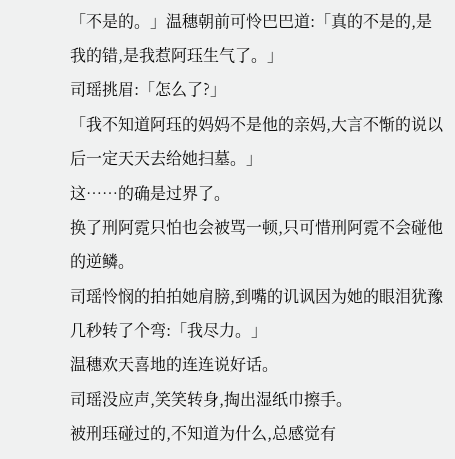「不是的。」温穗朝前可怜巴巴道:「真的不是的,是我的错,是我惹阿珏生气了。」
司瑶挑眉:「怎么了?」
「我不知道阿珏的妈妈不是他的亲妈,大言不惭的说以后一定天天去给她扫墓。」
这……的确是过界了。
换了刑阿霓只怕也会被骂一顿,只可惜刑阿霓不会碰他的逆鳞。
司瑶怜悯的拍拍她肩膀,到嘴的讥讽因为她的眼泪犹豫几秒转了个弯:「我尽力。」
温穗欢天喜地的连连说好话。
司瑶没应声,笑笑转身,掏出湿纸巾擦手。
被刑珏碰过的,不知道为什么,总感觉有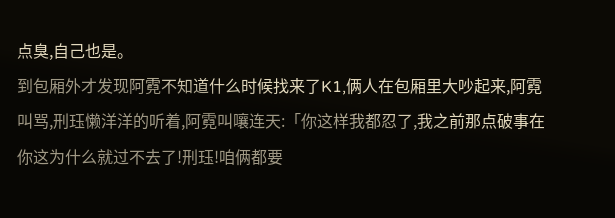点臭,自己也是。
到包厢外才发现阿霓不知道什么时候找来了K1,俩人在包厢里大吵起来,阿霓叫骂,刑珏懒洋洋的听着,阿霓叫嚷连天:「你这样我都忍了,我之前那点破事在你这为什么就过不去了!刑珏!咱俩都要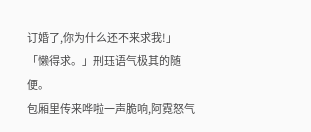订婚了,你为什么还不来求我!」
「懒得求。」刑珏语气极其的随便。
包厢里传来哗啦一声脆响,阿霓怒气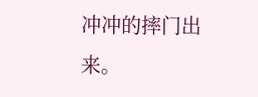冲冲的摔门出来。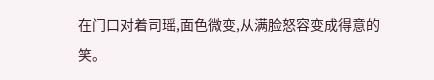在门口对着司瑶,面色微变,从满脸怒容变成得意的笑。